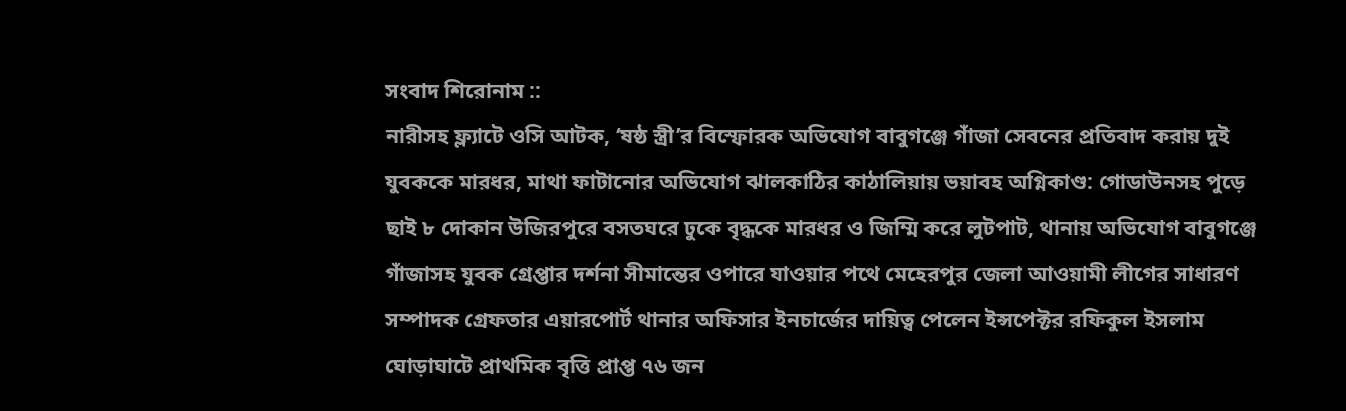সংবাদ শিরোনাম ::
নারীসহ ফ্ল্যাটে ওসি আটক, ‘ষষ্ঠ স্ত্রী’র বিস্ফোরক অভিযোগ বাবুগঞ্জে গাঁজা সেবনের প্রতিবাদ করায় দুই যুবককে মারধর, মাথা ফাটানোর অভিযোগ ঝালকাঠির কাঠালিয়ায় ভয়াবহ অগ্নিকাণ্ড: গোডাউনসহ পুড়ে ছাই ৮ দোকান উজিরপুরে বসতঘরে ঢুকে বৃদ্ধকে মারধর ও জিম্মি করে লুটপাট, থানায় অভিযোগ বাবুগঞ্জে গাঁজাসহ যুবক গ্রেপ্তার দর্শনা সীমান্তের ওপারে যাওয়ার পথে মেহেরপুর জেলা আওয়ামী লীগের সাধারণ সম্পাদক গ্রেফতার এয়ারপোর্ট থানার অফিসার ইনচার্জের দায়িত্ব পেলেন ইন্সপেক্টর রফিকুল ইসলাম ঘোড়াঘাটে প্রাথমিক বৃত্তি প্রাপ্ত ৭৬ জন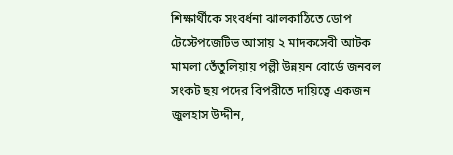শিক্ষার্থীকে সংবর্ধনা ঝালকাঠিতে ডোপ টেস্টেপজেটিভ আসায় ২ মাদকসেবী আটক মামলা তেঁতুলিয়ায় পল্লী উন্নয়ন বোর্ডে জনবল সংকট ছয় পদের বিপরীতে দায়িত্বে একজন জুলহাস উদ্দীন,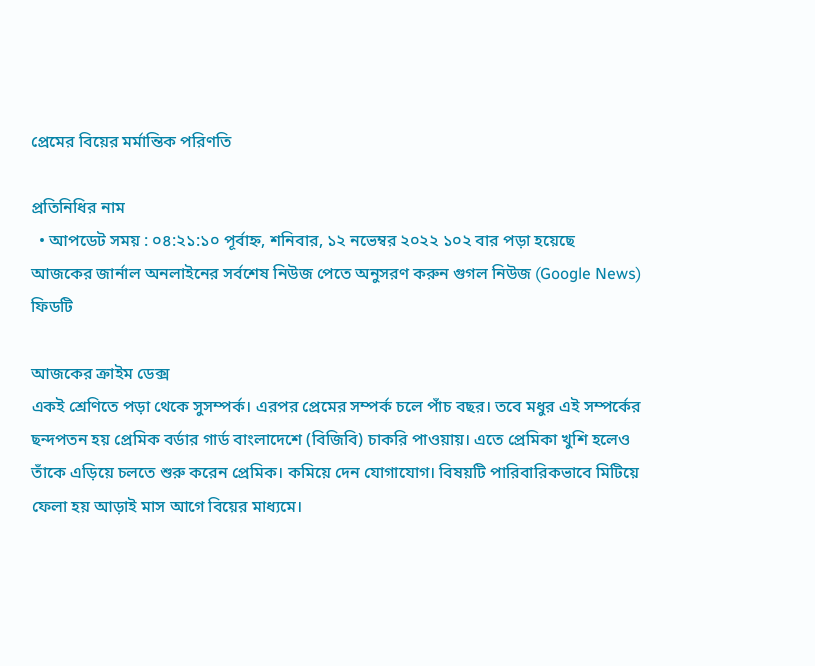প্রেমের বিয়ের মর্মান্তিক পরিণতি

প্রতিনিধির নাম
  • আপডেট সময় : ০৪:২১:১০ পূর্বাহ্ন, শনিবার, ১২ নভেম্বর ২০২২ ১০২ বার পড়া হয়েছে
আজকের জার্নাল অনলাইনের সর্বশেষ নিউজ পেতে অনুসরণ করুন গুগল নিউজ (Google News) ফিডটি

আজকের ক্রাইম ডেক্স
একই শ্রেণিতে পড়া থেকে সুসম্পর্ক। এরপর প্রেমের সম্পর্ক চলে পাঁচ বছর। তবে মধুর এই সম্পর্কের ছন্দপতন হয় প্রেমিক বর্ডার গার্ড বাংলাদেশে (বিজিবি) চাকরি পাওয়ায়। এতে প্রেমিকা খুশি হলেও তাঁকে এড়িয়ে চলতে শুরু করেন প্রেমিক। কমিয়ে দেন যোগাযোগ। বিষয়টি পারিবারিকভাবে মিটিয়ে ফেলা হয় আড়াই মাস আগে বিয়ের মাধ্যমে।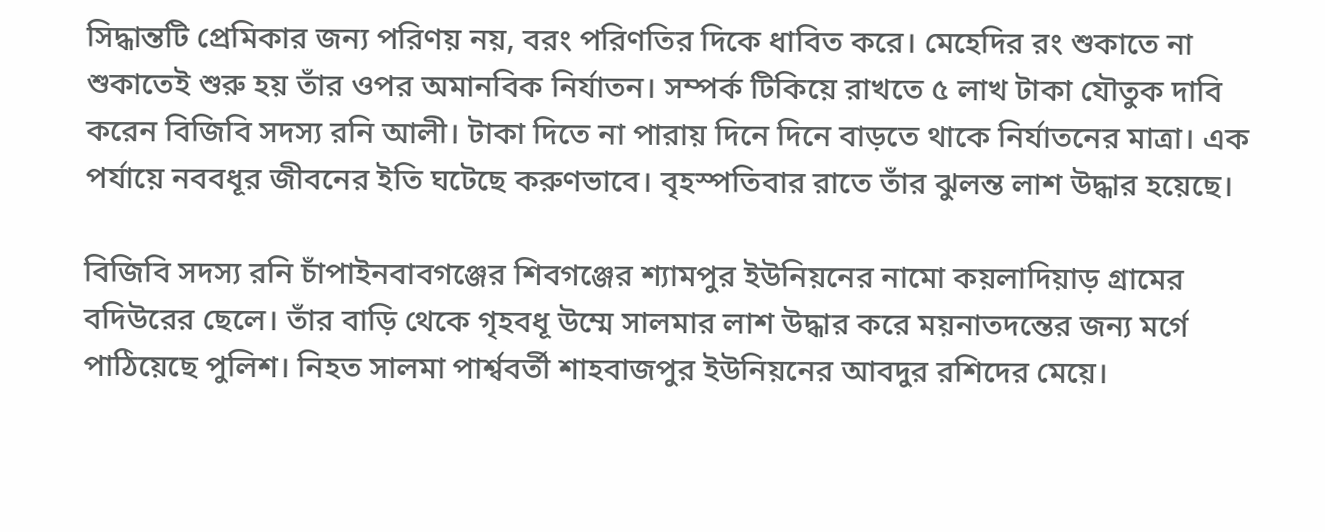সিদ্ধান্তটি প্রেমিকার জন্য পরিণয় নয়, বরং পরিণতির দিকে ধাবিত করে। মেহেদির রং শুকাতে না শুকাতেই শুরু হয় তাঁর ওপর অমানবিক নির্যাতন। সম্পর্ক টিকিয়ে রাখতে ৫ লাখ টাকা যৌতুক দাবি করেন বিজিবি সদস্য রনি আলী। টাকা দিতে না পারায় দিনে দিনে বাড়তে থাকে নির্যাতনের মাত্রা। এক পর্যায়ে নববধূর জীবনের ইতি ঘটেছে করুণভাবে। বৃহস্পতিবার রাতে তাঁর ঝুলন্ত লাশ উদ্ধার হয়েছে।

বিজিবি সদস্য রনি চাঁপাইনবাবগঞ্জের শিবগঞ্জের শ্যামপুর ইউনিয়নের নামো কয়লাদিয়াড় গ্রামের বদিউরের ছেলে। তাঁর বাড়ি থেকে গৃহবধূ উম্মে সালমার লাশ উদ্ধার করে ময়নাতদন্তের জন্য মর্গে পাঠিয়েছে পুলিশ। নিহত সালমা পার্শ্ববর্তী শাহবাজপুর ইউনিয়নের আবদুর রশিদের মেয়ে।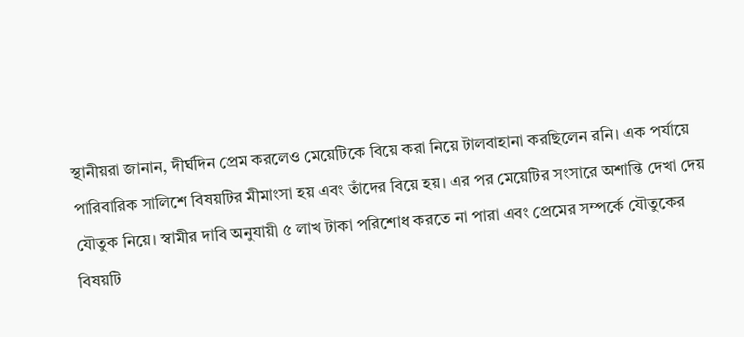স্থানীয়রা জানান, দীর্ঘদিন প্রেম করলেও মেয়েটিকে বিয়ে করা নিয়ে টালবাহানা করছিলেন রনি। এক পর্যায়ে পারিবারিক সালিশে বিষয়টির মীমাংসা হয় এবং তাঁদের বিয়ে হয়। এর পর মেয়েটির সংসারে অশান্তি দেখা দেয় যৌতুক নিয়ে। স্বামীর দাবি অনুযায়ী ৫ লাখ টাকা পরিশোধ করতে না পারা এবং প্রেমের সম্পর্কে যৌতুকের বিষয়টি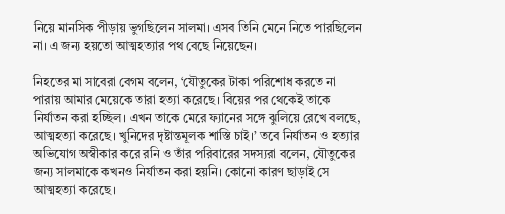নিয়ে মানসিক পীড়ায় ভুগছিলেন সালমা। এসব তিনি মেনে নিতে পারছিলেন না। এ জন্য হয়তো আত্মহত্যার পথ বেছে নিয়েছেন।

নিহতের মা সাবেরা বেগম বলেন, ‘যৌতুকের টাকা পরিশোধ করতে না পারায় আমার মেয়েকে তারা হত্যা করেছে। বিয়ের পর থেকেই তাকে নির্যাতন করা হচ্ছিল। এখন তাকে মেরে ফ্যানের সঙ্গে ঝুলিয়ে রেখে বলছে, আত্মহত্যা করেছে। খুনিদের দৃষ্টান্তমূলক শাস্তি চাই।’ তবে নির্যাতন ও হত্যার অভিযোগ অস্বীকার করে রনি ও তাঁর পরিবারের সদস্যরা বলেন, যৌতুকের জন্য সালমাকে কখনও নির্যাতন করা হয়নি। কোনো কারণ ছাড়াই সে আত্মহত্যা করেছে।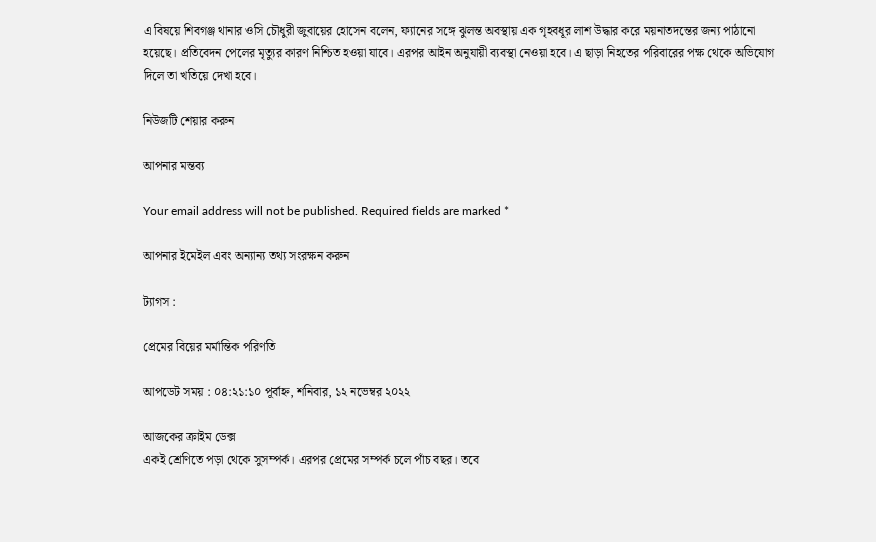এ বিষয়ে শিবগঞ্জ থানার ওসি চৌধুরী জুবায়ের হোসেন বলেন, ফ্যানের সঙ্গে ঝুলন্ত অবস্থায় এক গৃহবধূর লাশ উদ্ধার করে ময়নাতদন্তের জন্য পাঠানো হয়েছে। প্রতিবেদন পেলের মৃত্যুর কারণ নিশ্চিত হওয়া যাবে। এরপর আইন অনুযায়ী ব্যবস্থা নেওয়া হবে। এ ছাড়া নিহতের পরিবারের পক্ষ থেকে অভিযোগ দিলে তা খতিয়ে দেখা হবে।

নিউজটি শেয়ার করুন

আপনার মন্তব্য

Your email address will not be published. Required fields are marked *

আপনার ইমেইল এবং অন্যান্য তথ্য সংরক্ষন করুন

ট্যাগস :

প্রেমের বিয়ের মর্মান্তিক পরিণতি

আপডেট সময় : ০৪:২১:১০ পূর্বাহ্ন, শনিবার, ১২ নভেম্বর ২০২২

আজকের ক্রাইম ডেক্স
একই শ্রেণিতে পড়া থেকে সুসম্পর্ক। এরপর প্রেমের সম্পর্ক চলে পাঁচ বছর। তবে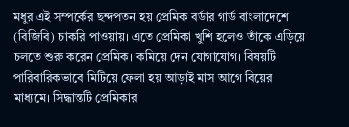মধুর এই সম্পর্কের ছন্দপতন হয় প্রেমিক বর্ডার গার্ড বাংলাদেশে (বিজিবি) চাকরি পাওয়ায়। এতে প্রেমিকা খুশি হলেও তাঁকে এড়িয়ে চলতে শুরু করেন প্রেমিক। কমিয়ে দেন যোগাযোগ। বিষয়টি পারিবারিকভাবে মিটিয়ে ফেলা হয় আড়াই মাস আগে বিয়ের মাধ্যমে। সিদ্ধান্তটি প্রেমিকার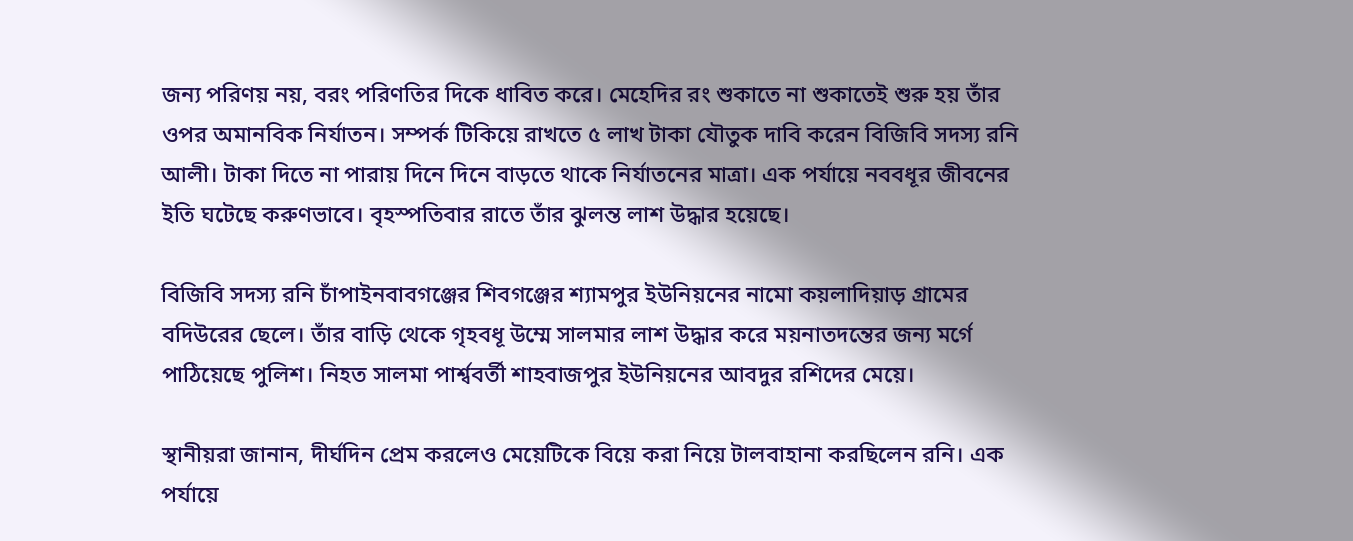জন্য পরিণয় নয়, বরং পরিণতির দিকে ধাবিত করে। মেহেদির রং শুকাতে না শুকাতেই শুরু হয় তাঁর ওপর অমানবিক নির্যাতন। সম্পর্ক টিকিয়ে রাখতে ৫ লাখ টাকা যৌতুক দাবি করেন বিজিবি সদস্য রনি আলী। টাকা দিতে না পারায় দিনে দিনে বাড়তে থাকে নির্যাতনের মাত্রা। এক পর্যায়ে নববধূর জীবনের ইতি ঘটেছে করুণভাবে। বৃহস্পতিবার রাতে তাঁর ঝুলন্ত লাশ উদ্ধার হয়েছে।

বিজিবি সদস্য রনি চাঁপাইনবাবগঞ্জের শিবগঞ্জের শ্যামপুর ইউনিয়নের নামো কয়লাদিয়াড় গ্রামের বদিউরের ছেলে। তাঁর বাড়ি থেকে গৃহবধূ উম্মে সালমার লাশ উদ্ধার করে ময়নাতদন্তের জন্য মর্গে পাঠিয়েছে পুলিশ। নিহত সালমা পার্শ্ববর্তী শাহবাজপুর ইউনিয়নের আবদুর রশিদের মেয়ে।

স্থানীয়রা জানান, দীর্ঘদিন প্রেম করলেও মেয়েটিকে বিয়ে করা নিয়ে টালবাহানা করছিলেন রনি। এক পর্যায়ে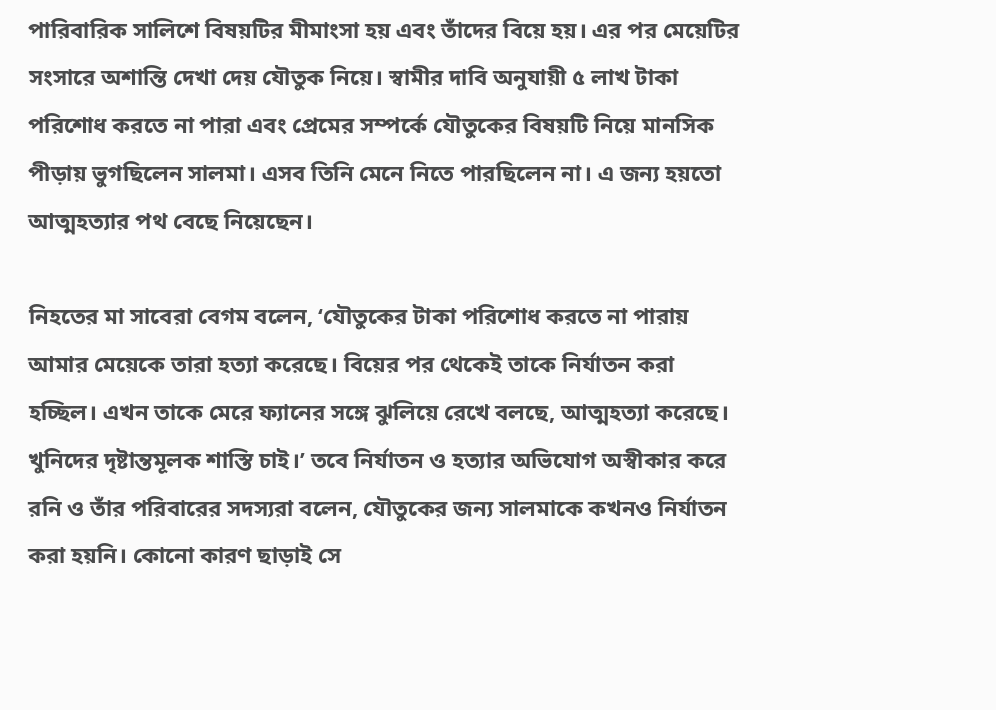পারিবারিক সালিশে বিষয়টির মীমাংসা হয় এবং তাঁদের বিয়ে হয়। এর পর মেয়েটির সংসারে অশান্তি দেখা দেয় যৌতুক নিয়ে। স্বামীর দাবি অনুযায়ী ৫ লাখ টাকা পরিশোধ করতে না পারা এবং প্রেমের সম্পর্কে যৌতুকের বিষয়টি নিয়ে মানসিক পীড়ায় ভুগছিলেন সালমা। এসব তিনি মেনে নিতে পারছিলেন না। এ জন্য হয়তো আত্মহত্যার পথ বেছে নিয়েছেন।

নিহতের মা সাবেরা বেগম বলেন, ‘যৌতুকের টাকা পরিশোধ করতে না পারায় আমার মেয়েকে তারা হত্যা করেছে। বিয়ের পর থেকেই তাকে নির্যাতন করা হচ্ছিল। এখন তাকে মেরে ফ্যানের সঙ্গে ঝুলিয়ে রেখে বলছে, আত্মহত্যা করেছে। খুনিদের দৃষ্টান্তমূলক শাস্তি চাই।’ তবে নির্যাতন ও হত্যার অভিযোগ অস্বীকার করে রনি ও তাঁর পরিবারের সদস্যরা বলেন, যৌতুকের জন্য সালমাকে কখনও নির্যাতন করা হয়নি। কোনো কারণ ছাড়াই সে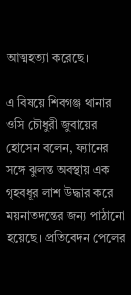আত্মহত্যা করেছে।

এ বিষয়ে শিবগঞ্জ থানার ওসি চৌধুরী জুবায়ের হোসেন বলেন, ফ্যানের সঙ্গে ঝুলন্ত অবস্থায় এক গৃহবধূর লাশ উদ্ধার করে ময়নাতদন্তের জন্য পাঠানো হয়েছে। প্রতিবেদন পেলের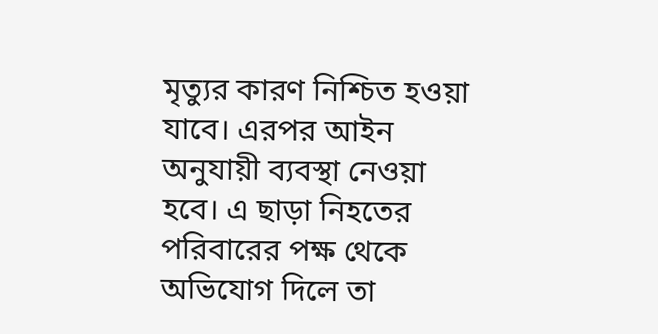মৃত্যুর কারণ নিশ্চিত হওয়া যাবে। এরপর আইন অনুযায়ী ব্যবস্থা নেওয়া হবে। এ ছাড়া নিহতের পরিবারের পক্ষ থেকে অভিযোগ দিলে তা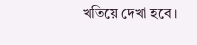খতিয়ে দেখা হবে।